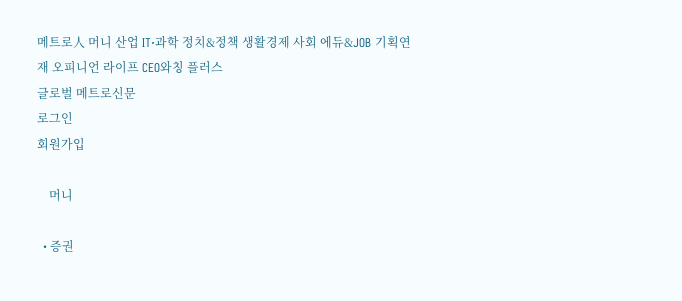메트로人 머니 산업 IT·과학 정치&정책 생활경제 사회 에듀&JOB 기획연재 오피니언 라이프 CEO와칭 플러스
글로벌 메트로신문
로그인
회원가입

    머니

  • 증권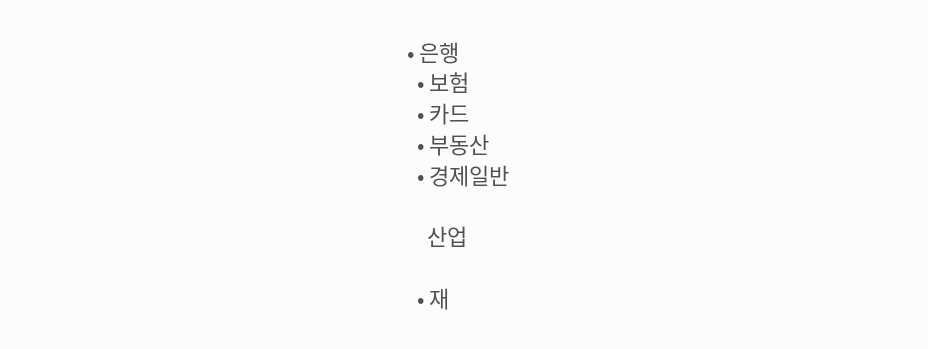• 은행
  • 보험
  • 카드
  • 부동산
  • 경제일반

    산업

  • 재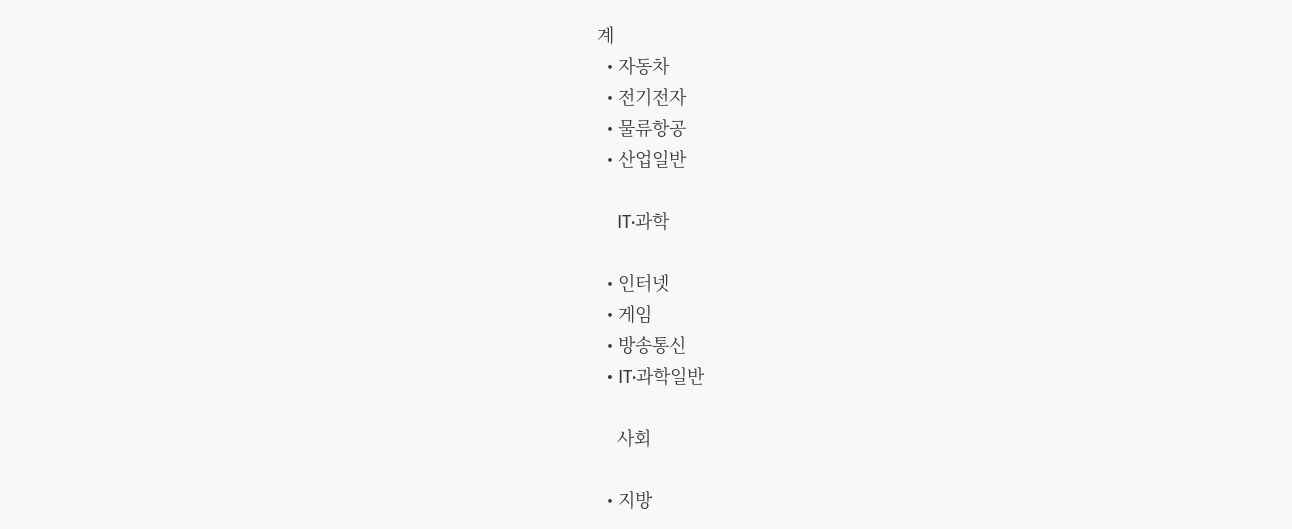계
  • 자동차
  • 전기전자
  • 물류항공
  • 산업일반

    IT·과학

  • 인터넷
  • 게임
  • 방송통신
  • IT·과학일반

    사회

  • 지방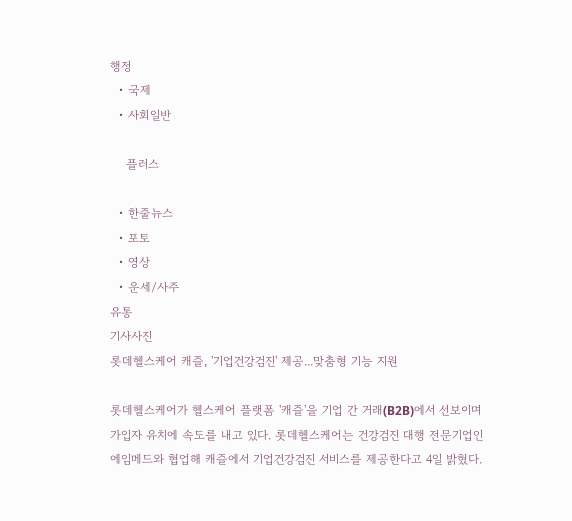행정
  • 국제
  • 사회일반

    플러스

  • 한줄뉴스
  • 포토
  • 영상
  • 운세/사주
유통
기사사진
롯데헬스케어 캐즐, '기업건강검진' 제공...맞춤형 기능 지원

롯데헬스케어가 헬스케어 플랫폼 '캐즐'을 기업 간 거래(B2B)에서 선보이며 가입자 유치에 속도를 내고 있다. 롯데헬스케어는 건강검진 대행 전문기업인 에임메드와 협업해 캐즐에서 기업건강검진 서비스를 제공한다고 4일 밝혔다.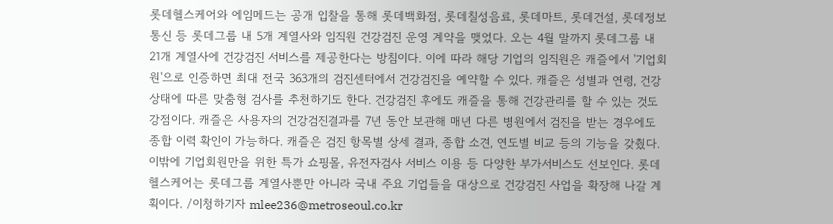롯데헬스케어와 에임메드는 공개 입찰을 통해 롯데백화점, 롯데칠성음료, 롯데마트, 롯데건설, 롯데정보통신 등 롯데그룹 내 5개 계열사와 임직원 건강검진 운영 계약을 맺었다. 오는 4월 말까지 롯데그룹 내 21개 계열사에 건강검진 서비스를 제공한다는 방침이다. 이에 따라 해당 기업의 임직원은 캐즐에서 '기업회원'으로 인증하면 최대 전국 363개의 검진센터에서 건강검진을 예약할 수 있다. 캐즐은 성별과 연령, 건강상태에 따른 맞춤형 검사를 추천하기도 한다. 건강검진 후에도 캐즐을 통해 건강관리를 할 수 있는 것도 강점이다. 캐즐은 사용자의 건강검진결과를 7년 동안 보관해 매년 다른 병원에서 검진을 받는 경우에도 종합 이력 확인이 가능하다. 캐즐은 검진 항목별 상세 결과, 종합 소견, 연도별 비교 등의 기능을 갖췄다. 이밖에 기업회원만을 위한 특가 쇼핑몰, 유전자검사 서비스 이용 등 다양한 부가서비스도 선보인다. 롯데헬스케어는 롯데그룹 계열사뿐만 아니라 국내 주요 기업들을 대상으로 건강검진 사업을 확장해 나갈 계획이다. /이청하기자 mlee236@metroseoul.co.kr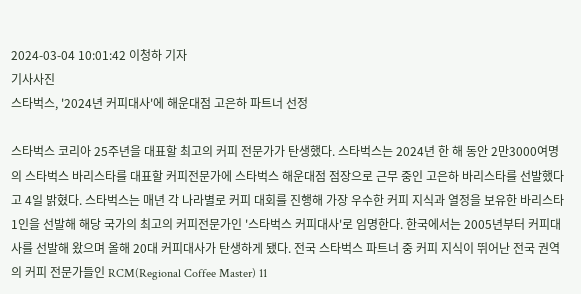2024-03-04 10:01:42 이청하 기자
기사사진
스타벅스, '2024년 커피대사'에 해운대점 고은하 파트너 선정

스타벅스 코리아 25주년을 대표할 최고의 커피 전문가가 탄생했다. 스타벅스는 2024년 한 해 동안 2만3000여명의 스타벅스 바리스타를 대표할 커피전문가에 스타벅스 해운대점 점장으로 근무 중인 고은하 바리스타를 선발했다고 4일 밝혔다. 스타벅스는 매년 각 나라별로 커피 대회를 진행해 가장 우수한 커피 지식과 열정을 보유한 바리스타 1인을 선발해 해당 국가의 최고의 커피전문가인 '스타벅스 커피대사'로 임명한다. 한국에서는 2005년부터 커피대사를 선발해 왔으며 올해 20대 커피대사가 탄생하게 됐다. 전국 스타벅스 파트너 중 커피 지식이 뛰어난 전국 권역의 커피 전문가들인 RCM(Regional Coffee Master) 11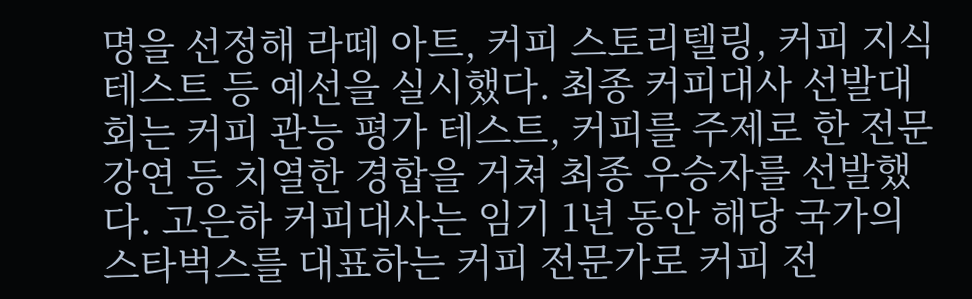명을 선정해 라떼 아트, 커피 스토리텔링, 커피 지식 테스트 등 예선을 실시했다. 최종 커피대사 선발대회는 커피 관능 평가 테스트, 커피를 주제로 한 전문 강연 등 치열한 경합을 거쳐 최종 우승자를 선발했다. 고은하 커피대사는 임기 1년 동안 해당 국가의 스타벅스를 대표하는 커피 전문가로 커피 전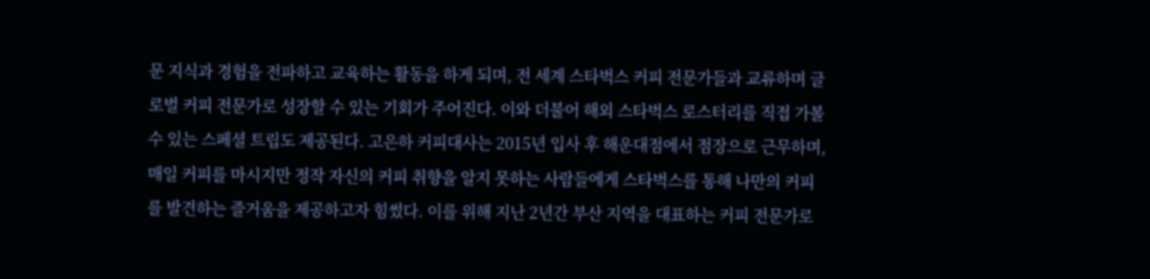문 지식과 경험을 전파하고 교육하는 활동을 하게 되며, 전 세계 스타벅스 커피 전문가들과 교류하며 글로벌 커피 전문가로 성장할 수 있는 기회가 주어진다. 이와 더불어 해외 스타벅스 로스터리를 직접 가볼 수 있는 스페셜 트립도 제공된다. 고은하 커피대사는 2015년 입사 후 해운대점에서 점장으로 근무하며, 매일 커피를 마시지만 정작 자신의 커피 취향을 알지 못하는 사람들에게 스타벅스를 통해 나만의 커피를 발견하는 즐거움을 제공하고자 힘썼다. 이를 위해 지난 2년간 부산 지역을 대표하는 커피 전문가로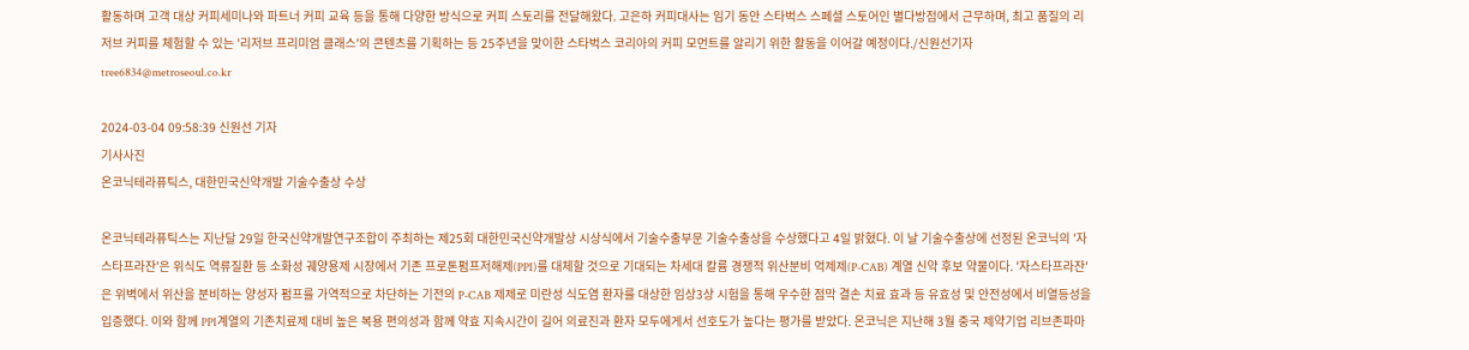활동하며 고객 대상 커피세미나와 파트너 커피 교육 등을 통해 다양한 방식으로 커피 스토리를 전달해왔다. 고은하 커피대사는 임기 동안 스타벅스 스페셜 스토어인 별다방점에서 근무하며, 최고 품질의 리저브 커피를 체험할 수 있는 '리저브 프리미엄 클래스'의 콘텐츠를 기획하는 등 25주년을 맞이한 스타벅스 코리아의 커피 모먼트를 알리기 위한 활동을 이어갈 예정이다./신원선기자 tree6834@metroseoul.co.kr

2024-03-04 09:58:39 신원선 기자
기사사진
온코닉테라퓨틱스, 대한민국신약개발 기술수출상 수상

온코닉테라퓨틱스는 지난달 29일 한국신약개발연구조합이 주최하는 제25회 대한민국신약개발상 시상식에서 기술수출부문 기술수출상을 수상했다고 4일 밝혔다. 이 날 기술수출상에 선정된 온코닉의 '자스타프라잔'은 위식도 역류질환 등 소화성 궤양용제 시장에서 기존 프로톤펌프저해제(PPI)를 대체할 것으로 기대되는 차세대 칼륨 경쟁적 위산분비 억제제(P-CAB) 계열 신약 후보 약물이다. '자스타프라잔'은 위벽에서 위산을 분비하는 양성자 펌프를 가역적으로 차단하는 기전의 P-CAB 제제로 미란성 식도염 환자를 대상한 임상3상 시험을 통해 우수한 점막 결손 치료 효과 등 유효성 및 안전성에서 비열등성을 입증했다. 이와 함께 PPI계열의 기존치료제 대비 높은 복용 편의성과 함께 약효 지속시간이 길어 의료진과 환자 모두에게서 선호도가 높다는 평가를 받았다. 온코닉은 지난해 3월 중국 제약기업 리브존파마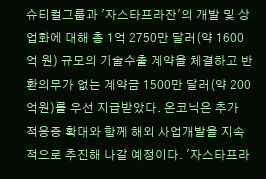슈티컬그룹과 '자스타프라잔'의 개발 및 상업화에 대해 총 1억 2750만 달러(약 1600억 원) 규모의 기술수출 계약을 체결하고 반환의무가 없는 계약금 1500만 달러(약 200억원)를 우선 지급받았다. 온코닉은 추가 적응증 확대와 함께 해외 사업개발을 지속적으로 추진해 나갈 예정이다. '자스타프라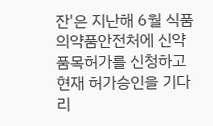잔'은 지난해 6월 식품의약품안전처에 신약 품목허가를 신청하고 현재 허가승인을 기다리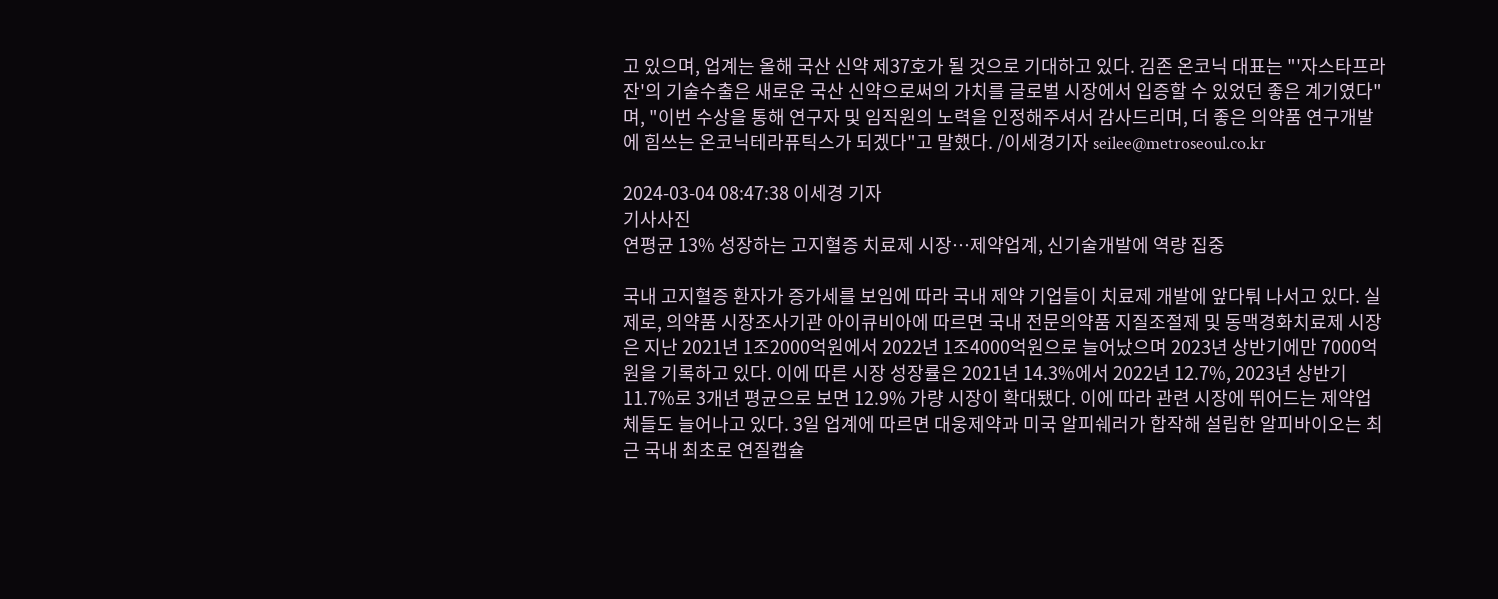고 있으며, 업계는 올해 국산 신약 제37호가 될 것으로 기대하고 있다. 김존 온코닉 대표는 "'자스타프라잔'의 기술수출은 새로운 국산 신약으로써의 가치를 글로벌 시장에서 입증할 수 있었던 좋은 계기였다"며, "이번 수상을 통해 연구자 및 임직원의 노력을 인정해주셔서 감사드리며, 더 좋은 의약품 연구개발에 힘쓰는 온코닉테라퓨틱스가 되겠다"고 말했다. /이세경기자 seilee@metroseoul.co.kr

2024-03-04 08:47:38 이세경 기자
기사사진
연평균 13% 성장하는 고지혈증 치료제 시장…제약업계, 신기술개발에 역량 집중

국내 고지혈증 환자가 증가세를 보임에 따라 국내 제약 기업들이 치료제 개발에 앞다퉈 나서고 있다. 실제로, 의약품 시장조사기관 아이큐비아에 따르면 국내 전문의약품 지질조절제 및 동맥경화치료제 시장은 지난 2021년 1조2000억원에서 2022년 1조4000억원으로 늘어났으며 2023년 상반기에만 7000억원을 기록하고 있다. 이에 따른 시장 성장률은 2021년 14.3%에서 2022년 12.7%, 2023년 상반기 11.7%로 3개년 평균으로 보면 12.9% 가량 시장이 확대됐다. 이에 따라 관련 시장에 뛰어드는 제약업체들도 늘어나고 있다. 3일 업계에 따르면 대웅제약과 미국 알피쉐러가 합작해 설립한 알피바이오는 최근 국내 최초로 연질캡슐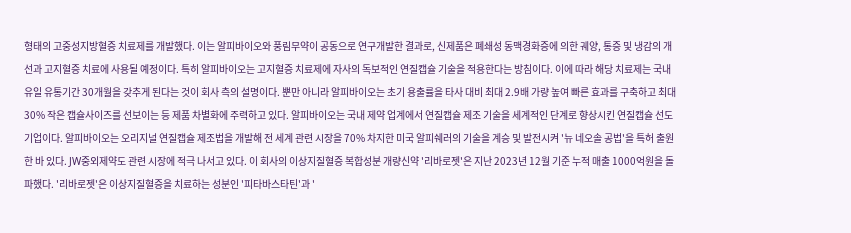형태의 고중성지방혈증 치료제를 개발했다. 이는 알피바이오와 풍림무약이 공동으로 연구개발한 결과로, 신제품은 폐쇄성 동맥경화증에 의한 궤양, 통증 및 냉감의 개선과 고지혈증 치료에 사용될 예정이다. 특히 알피바이오는 고지혈증 치료제에 자사의 독보적인 연질캡슐 기술을 적용한다는 방침이다. 이에 따라 해당 치료제는 국내 유일 유통기간 30개월을 갖추게 된다는 것이 회사 측의 설명이다. 뿐만 아니라 알피바이오는 초기 용출률을 타사 대비 최대 2.9배 가량 높여 빠른 효과를 구축하고 최대 30% 작은 캡슐사이즈를 선보이는 등 제품 차별화에 주력하고 있다. 알피바이오는 국내 제약 업계에서 연질캡슐 제조 기술을 세계적인 단계로 향상시킨 연질캡슐 선도 기업이다. 알피바이오는 오리지널 연질캡슐 제조법을 개발해 전 세계 관련 시장을 70% 차지한 미국 알피쉐러의 기술을 계승 및 발전시켜 '뉴 네오솔 공법'을 특허 출원한 바 있다. JW중외제약도 관련 시장에 적극 나서고 있다. 이 회사의 이상지질혈증 복합성분 개량신약 '리바로젯'은 지난 2023년 12월 기준 누적 매출 1000억원을 돌파했다. '리바로젯'은 이상지질혈증을 치료하는 성분인 '피타바스타틴'과 '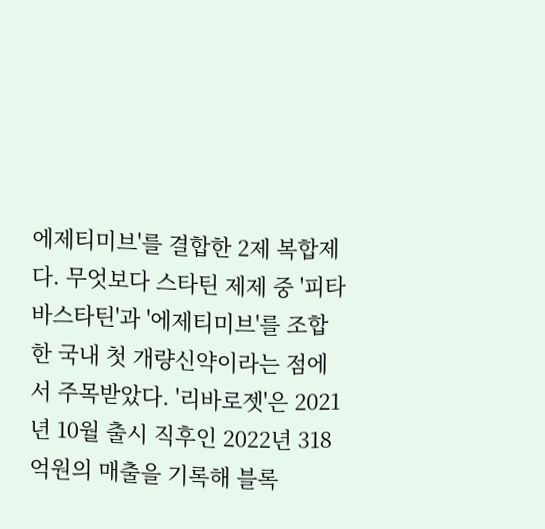에제티미브'를 결합한 2제 복합제다. 무엇보다 스타틴 제제 중 '피타바스타틴'과 '에제티미브'를 조합한 국내 첫 개량신약이라는 점에서 주목받았다. '리바로젯'은 2021년 10월 출시 직후인 2022년 318억원의 매출을 기록해 블록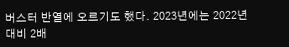버스터 반열에 오르기도 했다. 2023년에는 2022년 대비 2배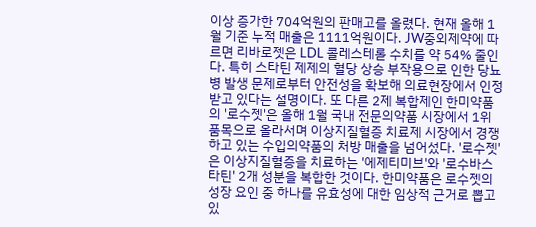이상 증가한 704억원의 판매고를 올렸다. 현재 올해 1월 기준 누적 매출은 1111억원이다. JW중외제약에 따르면 리바로젯은 LDL 콜레스테롤 수치를 약 54% 줄인다. 특히 스타틴 제제의 혈당 상승 부작용으로 인한 당뇨병 발생 문제로부터 안전성을 확보해 의료현장에서 인정받고 있다는 설명이다. 또 다른 2제 복합제인 한미약품의 '로수젯'은 올해 1월 국내 전문의약품 시장에서 1위 품목으로 올라서며 이상지질혈증 치료제 시장에서 경쟁하고 있는 수입의약품의 처방 매출을 넘어섰다. '로수젯'은 이상지질혈증을 치료하는 '에제티미브'와 '로수바스타틴' 2개 성분을 복합한 것이다. 한미약품은 로수젯의 성장 요인 중 하나를 유효성에 대한 임상적 근거로 뽑고 있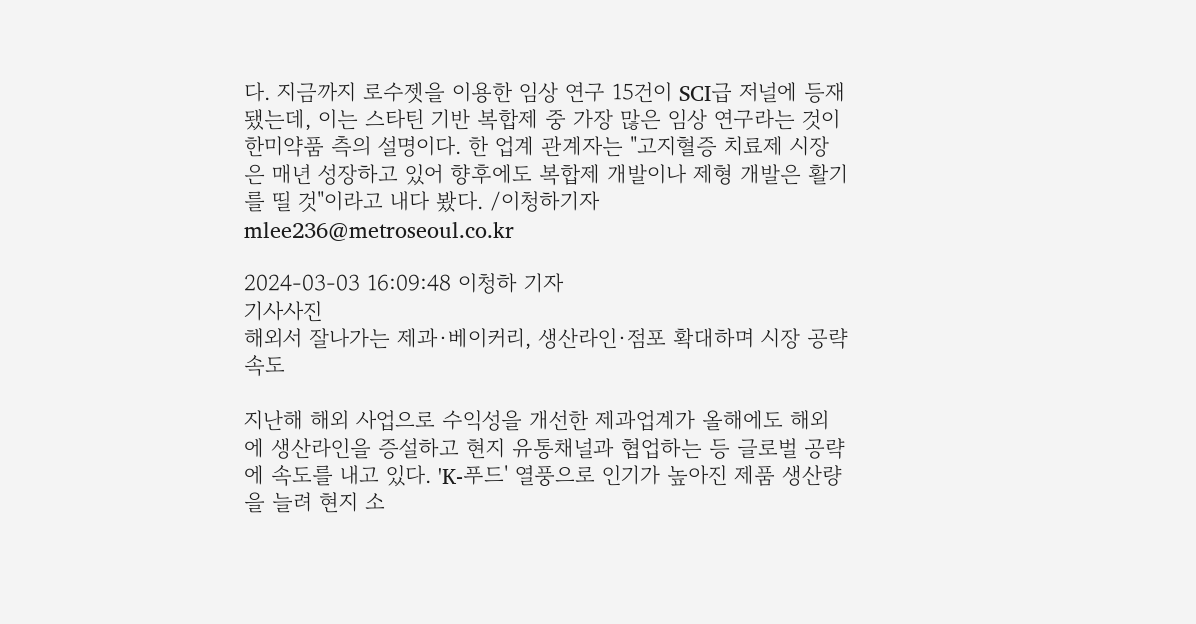다. 지금까지 로수젯을 이용한 임상 연구 15건이 SCI급 저널에 등재됐는데, 이는 스타틴 기반 복합제 중 가장 많은 임상 연구라는 것이 한미약품 측의 설명이다. 한 업계 관계자는 "고지혈증 치료제 시장은 매년 성장하고 있어 향후에도 복합제 개발이나 제형 개발은 활기를 띨 것"이라고 내다 봤다. /이청하기자 mlee236@metroseoul.co.kr

2024-03-03 16:09:48 이청하 기자
기사사진
해외서 잘나가는 제과·베이커리, 생산라인·점포 확대하며 시장 공략 속도

지난해 해외 사업으로 수익성을 개선한 제과업계가 올해에도 해외에 생산라인을 증설하고 현지 유통채널과 협업하는 등 글로벌 공략에 속도를 내고 있다. 'K-푸드' 열풍으로 인기가 높아진 제품 생산량을 늘려 현지 소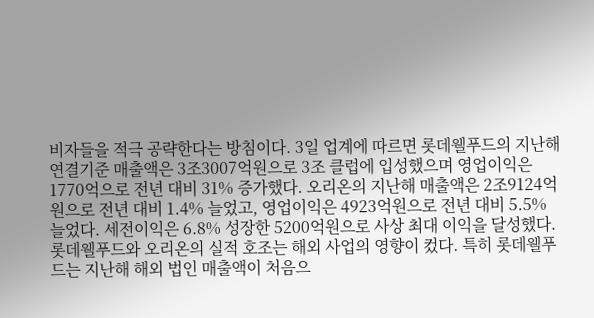비자들을 적극 공략한다는 방침이다. 3일 업계에 따르면 롯데웰푸드의 지난해 연결기준 매출액은 3조3007억원으로 3조 클럽에 입성했으며 영업이익은 1770억으로 전년 대비 31% 증가했다. 오리온의 지난해 매출액은 2조9124억원으로 전년 대비 1.4% 늘었고, 영업이익은 4923억원으로 전년 대비 5.5% 늘었다. 세전이익은 6.8% 성장한 5200억원으로 사상 최대 이익을 달성했다. 롯데웰푸드와 오리온의 실적 호조는 해외 사업의 영향이 컸다. 특히 롯데웰푸드는 지난해 해외 법인 매출액이 처음으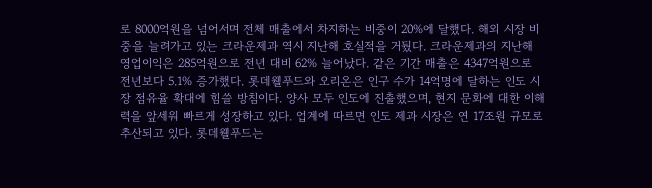로 8000억원을 넘어서며 전체 매출에서 차지하는 비중이 20%에 달했다. 해외 시장 비중을 늘려가고 있는 크라운제과 역시 지난해 호실적을 거뒀다. 크라운제과의 지난해 영업이익은 285억원으로 전년 대비 62% 늘어났다. 같은 기간 매출은 4347억원으로 전년보다 5.1% 증가했다. 롯데웰푸드와 오리온은 인구 수가 14억명에 달하는 인도 시장 점유율 확대에 힘쓸 방침이다. 양사 모두 인도에 진출했으며, 현지 문화에 대한 이해력을 앞세워 빠르게 성장하고 있다. 업계에 따르면 인도 제과 시장은 연 17조원 규모로 추산되고 있다. 롯데웰푸드는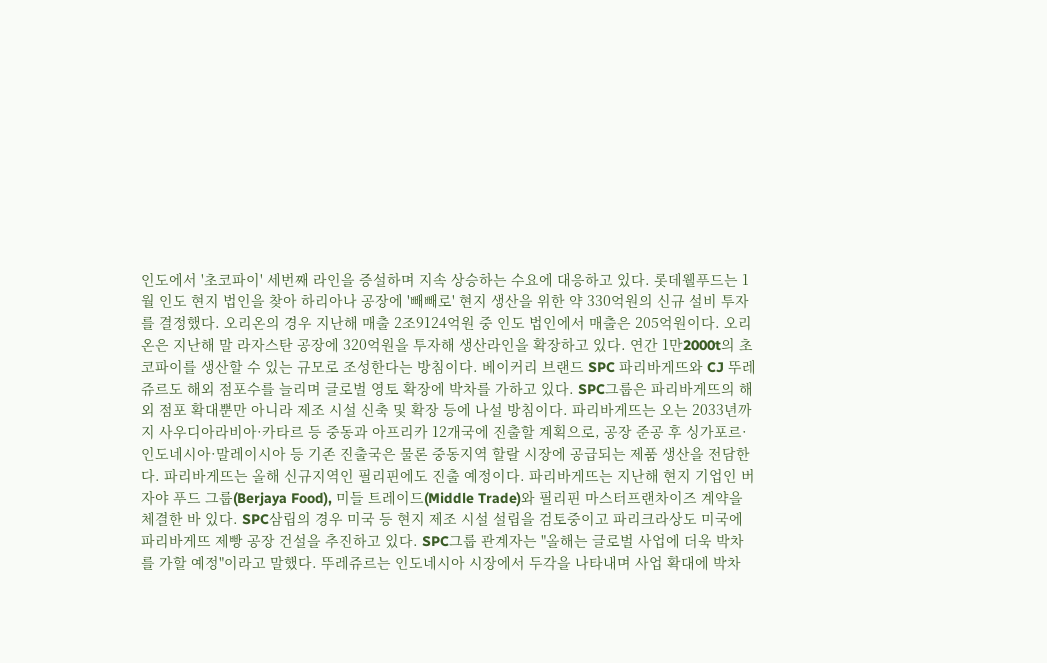인도에서 '초코파이' 세번째 라인을 증설하며 지속 상승하는 수요에 대응하고 있다. 롯데웰푸드는 1월 인도 현지 법인을 찾아 하리아나 공장에 '빼빼로' 현지 생산을 위한 약 330억원의 신규 설비 투자를 결정했다. 오리온의 경우 지난해 매출 2조9124억원 중 인도 법인에서 매출은 205억원이다. 오리온은 지난해 말 라자스탄 공장에 320억원을 투자해 생산라인을 확장하고 있다. 연간 1만2000t의 초코파이를 생산할 수 있는 규모로 조성한다는 방침이다. 베이커리 브랜드 SPC 파리바게뜨와 CJ 뚜레쥬르도 해외 점포수를 늘리며 글로벌 영토 확장에 박차를 가하고 있다. SPC그룹은 파리바게뜨의 해외 점포 확대뿐만 아니라 제조 시설 신축 및 확장 등에 나설 방침이다. 파리바게뜨는 오는 2033년까지 사우디아라비아·카타르 등 중동과 아프리카 12개국에 진출할 계획으로, 공장 준공 후 싱가포르·인도네시아·말레이시아 등 기존 진출국은 물론 중동지역 할랄 시장에 공급되는 제품 생산을 전담한다. 파리바게뜨는 올해 신규지역인 필리핀에도 진출 예정이다. 파리바게뜨는 지난해 현지 기업인 버자야 푸드 그룹(Berjaya Food), 미들 트레이드(Middle Trade)와 필리핀 마스터프랜차이즈 계약을 체결한 바 있다. SPC삼립의 경우 미국 등 현지 제조 시설 설립을 검토중이고 파리크라상도 미국에 파리바게뜨 제빵 공장 건설을 추진하고 있다. SPC그룹 관계자는 "올해는 글로벌 사업에 더욱 박차를 가할 예정"이라고 말했다. 뚜레쥬르는 인도네시아 시장에서 두각을 나타내며 사업 확대에 박차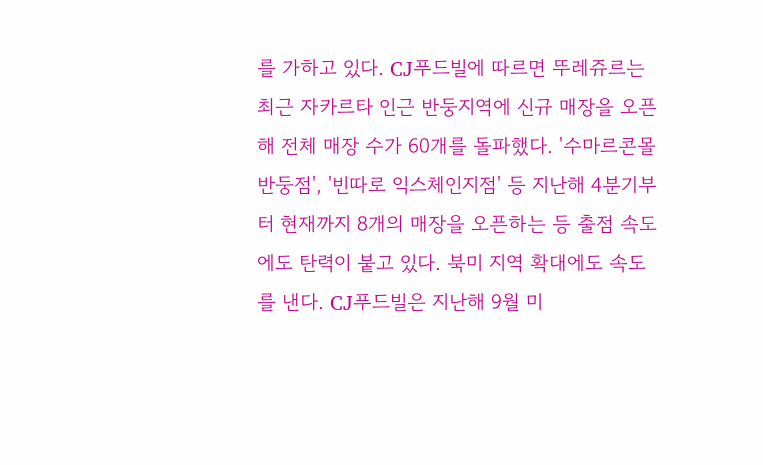를 가하고 있다. CJ푸드빌에 따르면 뚜레쥬르는 최근 자카르타 인근 반둥지역에 신규 매장을 오픈해 전체 매장 수가 60개를 돌파했다. '수마르콘몰 반둥점', '빈따로 익스체인지점' 등 지난해 4분기부터 현재까지 8개의 매장을 오픈하는 등 출점 속도에도 탄력이 붙고 있다. 북미 지역 확대에도 속도를 낸다. CJ푸드빌은 지난해 9월 미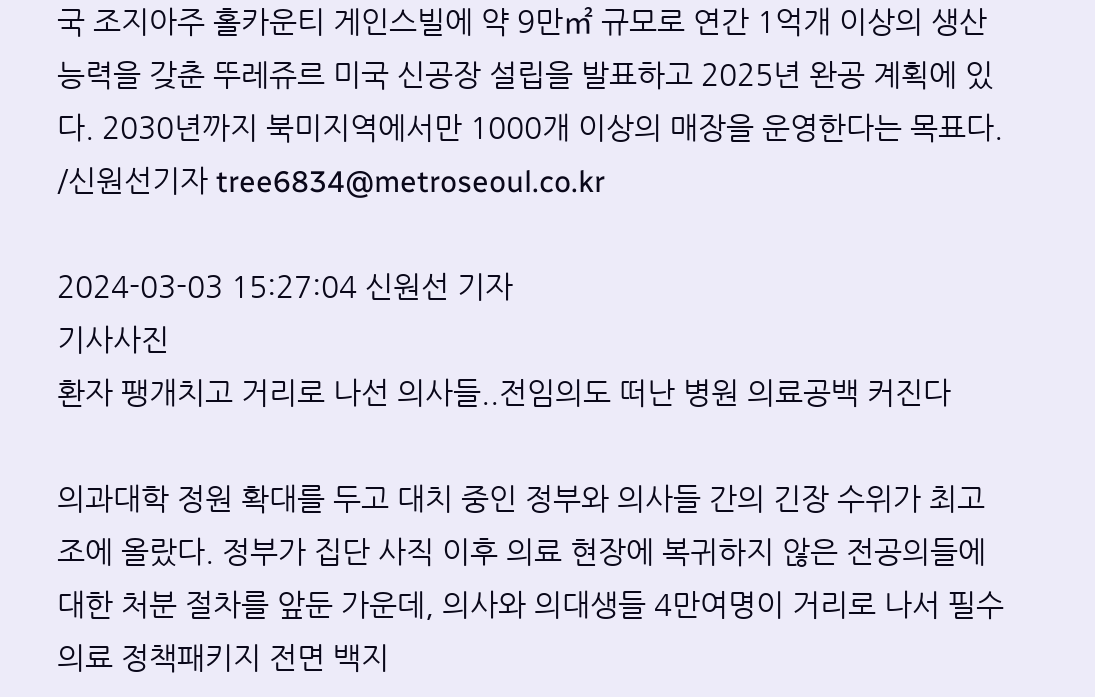국 조지아주 홀카운티 게인스빌에 약 9만㎡ 규모로 연간 1억개 이상의 생산능력을 갖춘 뚜레쥬르 미국 신공장 설립을 발표하고 2025년 완공 계획에 있다. 2030년까지 북미지역에서만 1000개 이상의 매장을 운영한다는 목표다. /신원선기자 tree6834@metroseoul.co.kr

2024-03-03 15:27:04 신원선 기자
기사사진
환자 팽개치고 거리로 나선 의사들..전임의도 떠난 병원 의료공백 커진다

의과대학 정원 확대를 두고 대치 중인 정부와 의사들 간의 긴장 수위가 최고조에 올랐다. 정부가 집단 사직 이후 의료 현장에 복귀하지 않은 전공의들에 대한 처분 절차를 앞둔 가운데, 의사와 의대생들 4만여명이 거리로 나서 필수의료 정책패키지 전면 백지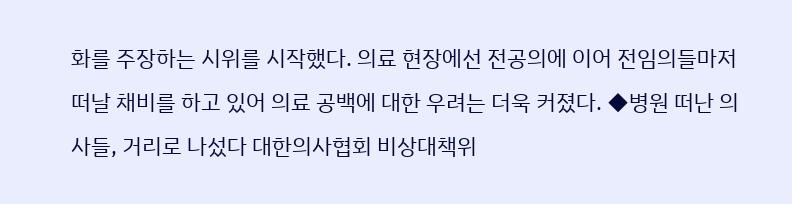화를 주장하는 시위를 시작했다. 의료 현장에선 전공의에 이어 전임의들마저 떠날 채비를 하고 있어 의료 공백에 대한 우려는 더욱 커졌다. ◆병원 떠난 의사들, 거리로 나섰다 대한의사협회 비상대책위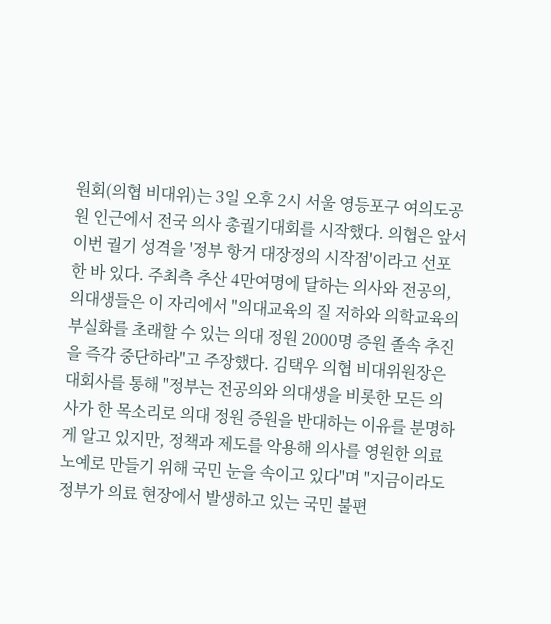원회(의협 비대위)는 3일 오후 2시 서울 영등포구 여의도공원 인근에서 전국 의사 총궐기대회를 시작했다. 의협은 앞서 이번 궐기 성격을 '정부 항거 대장정의 시작점'이라고 선포한 바 있다. 주최측 추산 4만여명에 달하는 의사와 전공의, 의대생들은 이 자리에서 "의대교육의 질 저하와 의학교육의 부실화를 초래할 수 있는 의대 정원 2000명 증원 졸속 추진을 즉각 중단하라"고 주장했다. 김택우 의협 비대위원장은 대회사를 통해 "정부는 전공의와 의대생을 비롯한 모든 의사가 한 목소리로 의대 정원 증원을 반대하는 이유를 분명하게 알고 있지만, 정책과 제도를 악용해 의사를 영원한 의료 노예로 만들기 위해 국민 눈을 속이고 있다"며 "지금이라도 정부가 의료 현장에서 발생하고 있는 국민 불편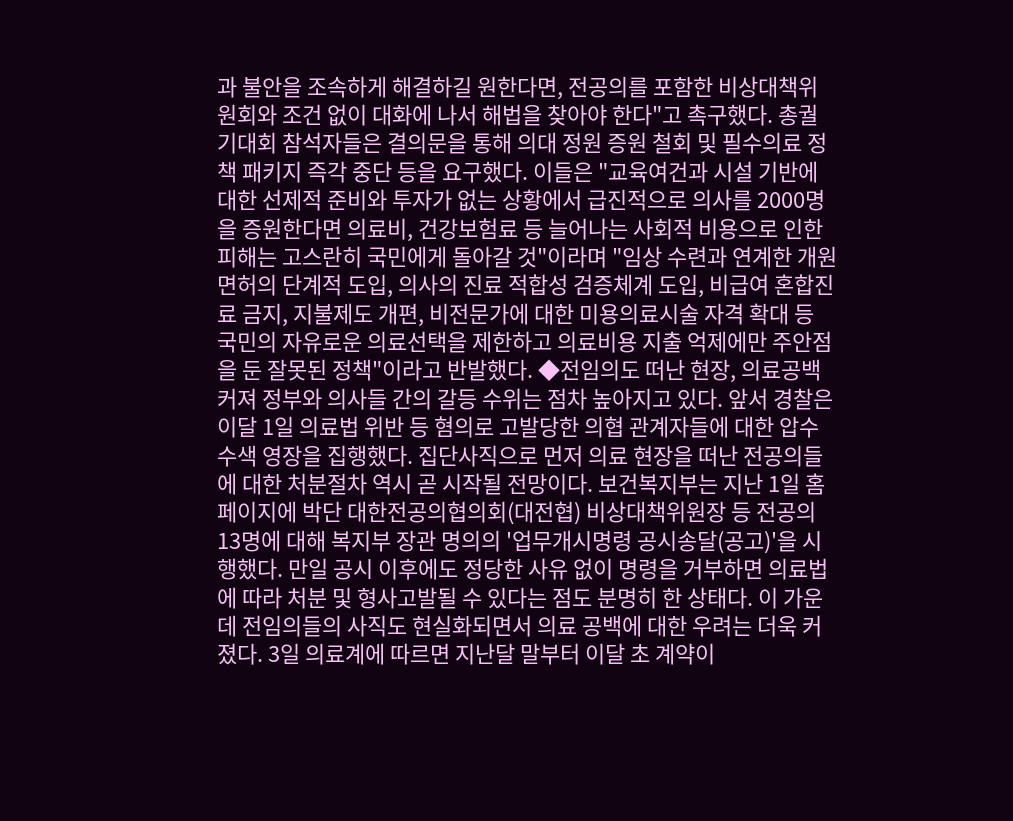과 불안을 조속하게 해결하길 원한다면, 전공의를 포함한 비상대책위원회와 조건 없이 대화에 나서 해법을 찾아야 한다"고 촉구했다. 총궐기대회 참석자들은 결의문을 통해 의대 정원 증원 철회 및 필수의료 정책 패키지 즉각 중단 등을 요구했다. 이들은 "교육여건과 시설 기반에 대한 선제적 준비와 투자가 없는 상황에서 급진적으로 의사를 2000명을 증원한다면 의료비, 건강보험료 등 늘어나는 사회적 비용으로 인한 피해는 고스란히 국민에게 돌아갈 것"이라며 "임상 수련과 연계한 개원면허의 단계적 도입, 의사의 진료 적합성 검증체계 도입, 비급여 혼합진료 금지, 지불제도 개편, 비전문가에 대한 미용의료시술 자격 확대 등 국민의 자유로운 의료선택을 제한하고 의료비용 지출 억제에만 주안점을 둔 잘못된 정책"이라고 반발했다. ◆전임의도 떠난 현장, 의료공백 커져 정부와 의사들 간의 갈등 수위는 점차 높아지고 있다. 앞서 경찰은 이달 1일 의료법 위반 등 혐의로 고발당한 의협 관계자들에 대한 압수수색 영장을 집행했다. 집단사직으로 먼저 의료 현장을 떠난 전공의들에 대한 처분절차 역시 곧 시작될 전망이다. 보건복지부는 지난 1일 홈페이지에 박단 대한전공의협의회(대전협) 비상대책위원장 등 전공의 13명에 대해 복지부 장관 명의의 '업무개시명령 공시송달(공고)'을 시행했다. 만일 공시 이후에도 정당한 사유 없이 명령을 거부하면 의료법에 따라 처분 및 형사고발될 수 있다는 점도 분명히 한 상태다. 이 가운데 전임의들의 사직도 현실화되면서 의료 공백에 대한 우려는 더욱 커졌다. 3일 의료계에 따르면 지난달 말부터 이달 초 계약이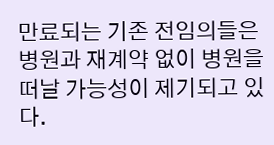만료되는 기존 전임의들은 병원과 재계약 없이 병원을 떠날 가능성이 제기되고 있다.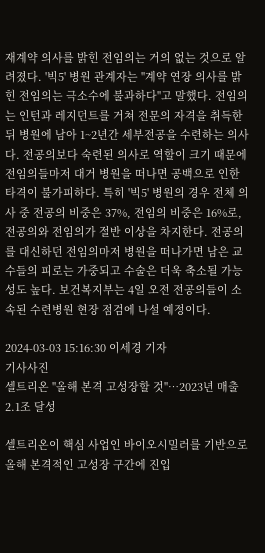재계약 의사를 밝힌 전임의는 거의 없는 것으로 알려졌다. '빅5' 병원 관계자는 "계약 연장 의사를 밝힌 전임의는 극소수에 불과하다"고 말했다. 전임의는 인턴과 레지던트를 거쳐 전문의 자격을 취득한 뒤 병원에 남아 1~2년간 세부전공을 수련하는 의사다. 전공의보다 숙련된 의사로 역할이 크기 때문에 전임의들마저 대거 병원을 떠나면 공백으로 인한 타격이 불가피하다. 특히 '빅5' 병원의 경우 전체 의사 중 전공의 비중은 37%, 전임의 비중은 16%로, 전공의와 전임의가 절반 이상을 차지한다. 전공의를 대신하던 전임의마저 병원을 떠나가면 남은 교수들의 피로는 가중되고 수술은 더욱 축소될 가능성도 높다. 보건복지부는 4일 오전 전공의들이 소속된 수련병원 현장 점검에 나설 예정이다.

2024-03-03 15:16:30 이세경 기자
기사사진
셀트리온 "올해 본격 고성장할 것"…2023년 매출 2.1조 달성

셀트리온이 핵심 사업인 바이오시밀러를 기반으로 올해 본격적인 고성장 구간에 진입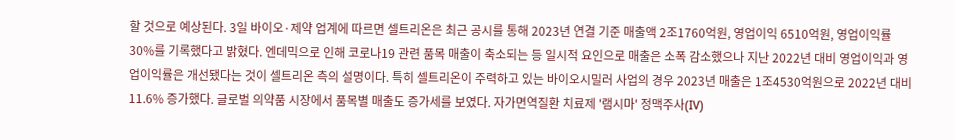할 것으로 예상된다. 3일 바이오·제약 업계에 따르면 셀트리온은 최근 공시를 통해 2023년 연결 기준 매출액 2조1760억원, 영업이익 6510억원, 영업이익률 30%를 기록했다고 밝혔다. 엔데믹으로 인해 코로나19 관련 품목 매출이 축소되는 등 일시적 요인으로 매출은 소폭 감소했으나 지난 2022년 대비 영업이익과 영업이익률은 개선됐다는 것이 셀트리온 측의 설명이다. 특히 셀트리온이 주력하고 있는 바이오시밀러 사업의 경우 2023년 매출은 1조4530억원으로 2022년 대비 11.6% 증가했다. 글로벌 의약품 시장에서 품목별 매출도 증가세를 보였다. 자가면역질환 치료제 '램시마' 정맥주사(IV)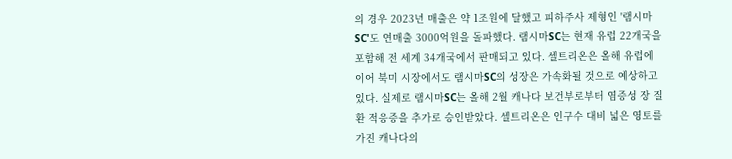의 경우 2023년 매출은 약 1조원에 달했고 피하주사 제형인 '램시마SC'도 연매출 3000억원을 돌파했다. 램시마SC는 현재 유럽 22개국을 포함해 전 세계 34개국에서 판매되고 있다. 셀트리온은 올해 유럽에 이어 북미 시장에서도 램시마SC의 성장은 가속화될 것으로 예상하고 있다. 실제로 램시마SC는 올해 2월 캐나다 보건부로부터 염증성 장 질환 적응증을 추가로 승인받았다. 셀트리온은 인구수 대비 넓은 영토를 가진 캐나다의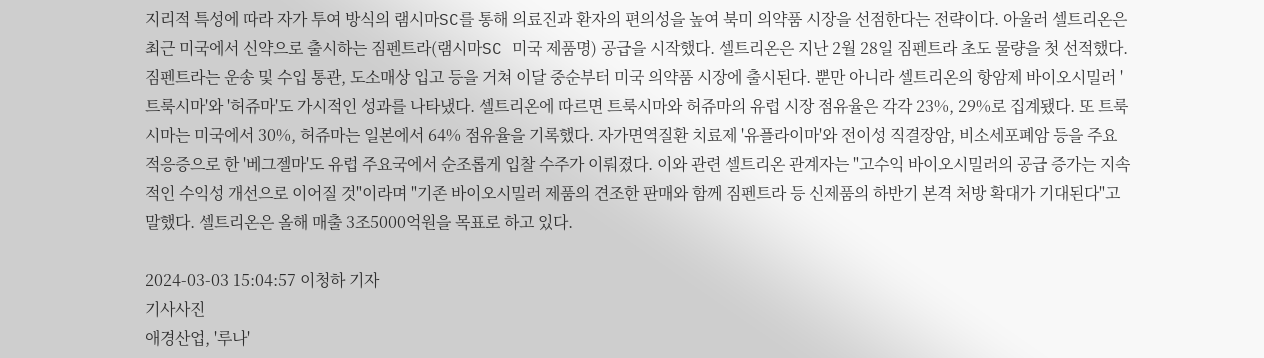지리적 특성에 따라 자가 투여 방식의 램시마SC를 통해 의료진과 환자의 편의성을 높여 북미 의약품 시장을 선점한다는 전략이다. 아울러 셀트리온은 최근 미국에서 신약으로 출시하는 짐펜트라(램시마SC 미국 제품명) 공급을 시작했다. 셀트리온은 지난 2월 28일 짐펜트라 초도 물량을 첫 선적했다. 짐펜트라는 운송 및 수입 통관, 도소매상 입고 등을 거쳐 이달 중순부터 미국 의약품 시장에 출시된다. 뿐만 아니라 셀트리온의 항암제 바이오시밀러 '트룩시마'와 '허쥬마'도 가시적인 성과를 나타냈다. 셀트리온에 따르면 트룩시마와 허쥬마의 유럽 시장 점유율은 각각 23%, 29%로 집계됐다. 또 트룩시마는 미국에서 30%, 허쥬마는 일본에서 64% 점유율을 기록했다. 자가면역질환 치료제 '유플라이마'와 전이성 직결장암, 비소세포폐암 등을 주요 적응증으로 한 '베그젤마'도 유럽 주요국에서 순조롭게 입찰 수주가 이뤄졌다. 이와 관련 셀트리온 관계자는 "고수익 바이오시밀러의 공급 증가는 지속적인 수익성 개선으로 이어질 것"이라며 "기존 바이오시밀러 제품의 견조한 판매와 함께 짐펜트라 등 신제품의 하반기 본격 처방 확대가 기대된다"고 말했다. 셀트리온은 올해 매출 3조5000억원을 목표로 하고 있다.

2024-03-03 15:04:57 이청하 기자
기사사진
애경산업, '루나'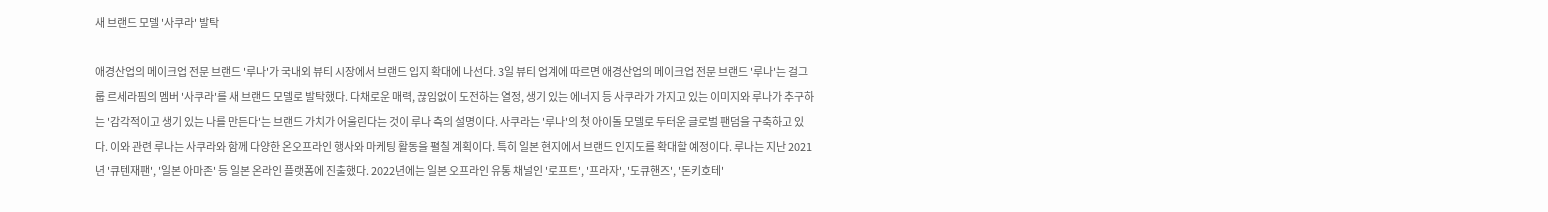새 브랜드 모델 '사쿠라' 발탁

애경산업의 메이크업 전문 브랜드 '루나'가 국내외 뷰티 시장에서 브랜드 입지 확대에 나선다. 3일 뷰티 업계에 따르면 애경산업의 메이크업 전문 브랜드 '루나'는 걸그룹 르세라핌의 멤버 '사쿠라'를 새 브랜드 모델로 발탁했다. 다채로운 매력, 끊임없이 도전하는 열정, 생기 있는 에너지 등 사쿠라가 가지고 있는 이미지와 루나가 추구하는 '감각적이고 생기 있는 나를 만든다'는 브랜드 가치가 어울린다는 것이 루나 측의 설명이다. 사쿠라는 '루나'의 첫 아이돌 모델로 두터운 글로벌 팬덤을 구축하고 있다. 이와 관련 루나는 사쿠라와 함께 다양한 온오프라인 행사와 마케팅 활동을 펼칠 계획이다. 특히 일본 현지에서 브랜드 인지도를 확대할 예정이다. 루나는 지난 2021년 '큐텐재팬', '일본 아마존' 등 일본 온라인 플랫폼에 진출했다. 2022년에는 일본 오프라인 유통 채널인 '로프트', '프라자', '도큐핸즈', '돈키호테'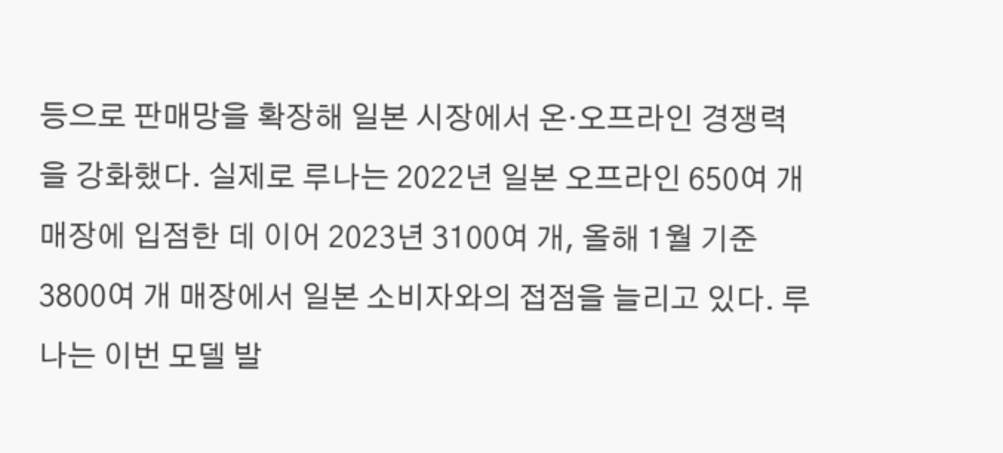등으로 판매망을 확장해 일본 시장에서 온·오프라인 경쟁력을 강화했다. 실제로 루나는 2022년 일본 오프라인 650여 개 매장에 입점한 데 이어 2023년 3100여 개, 올해 1월 기준 3800여 개 매장에서 일본 소비자와의 접점을 늘리고 있다. 루나는 이번 모델 발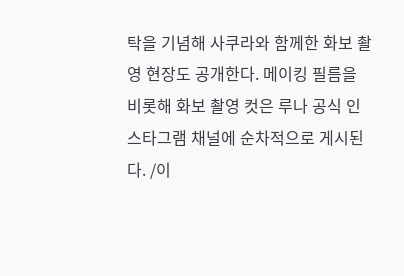탁을 기념해 사쿠라와 함께한 화보 촬영 현장도 공개한다. 메이킹 필름을 비롯해 화보 촬영 컷은 루나 공식 인스타그램 채널에 순차적으로 게시된다. /이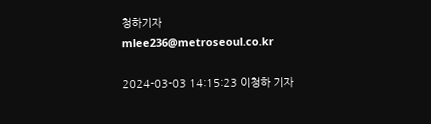청하기자 mlee236@metroseoul.co.kr

2024-03-03 14:15:23 이청하 기자